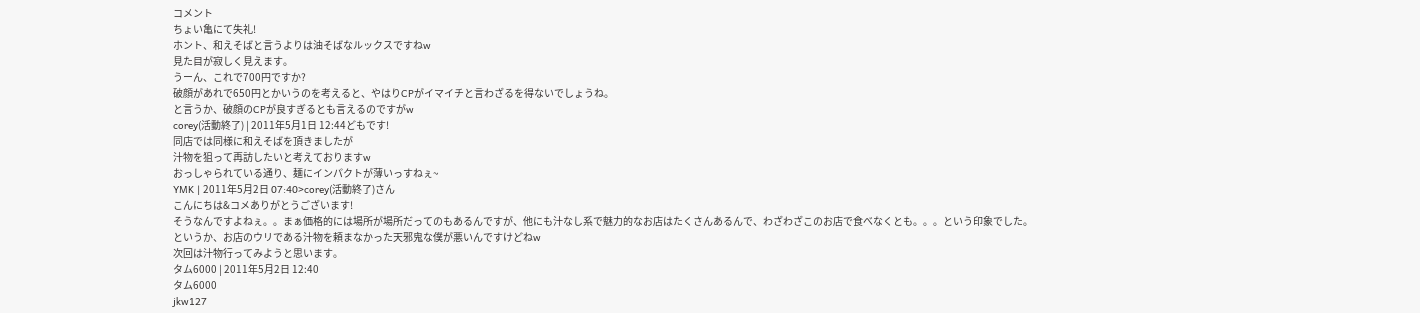コメント
ちょい亀にて失礼!
ホント、和えそばと言うよりは油そばなルックスですねw
見た目が寂しく見えます。
うーん、これで700円ですか?
破顔があれで650円とかいうのを考えると、やはりCPがイマイチと言わざるを得ないでしょうね。
と言うか、破顔のCPが良すぎるとも言えるのですがw
corey(活動終了) | 2011年5月1日 12:44どもです!
同店では同様に和えそばを頂きましたが
汁物を狙って再訪したいと考えておりますw
おっしゃられている通り、麺にインパクトが薄いっすねぇ~
YMK | 2011年5月2日 07:40>corey(活動終了)さん
こんにちは&コメありがとうございます!
そうなんですよねぇ。。まぁ価格的には場所が場所だってのもあるんですが、他にも汁なし系で魅力的なお店はたくさんあるんで、わざわざこのお店で食べなくとも。。。という印象でした。
というか、お店のウリである汁物を頼まなかった天邪鬼な僕が悪いんですけどねw
次回は汁物行ってみようと思います。
タム6000 | 2011年5月2日 12:40
タム6000
jkw127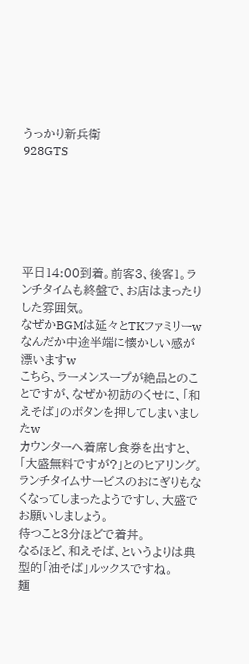うっかり新兵衛
928GTS






平日14:00到着。前客3、後客1。ランチタイムも終盤で、お店はまったりした雰囲気。
なぜかBGMは延々とTKファミリーwなんだか中途半端に懐かしい感が漂いますw
こちら、ラーメンスープが絶品とのことですが、なぜか初訪のくせに、「和えそば」のボタンを押してしまいましたw
カウンターへ着席し食券を出すと、「大盛無料ですが?」とのヒアリング。
ランチタイムサービスのおにぎりもなくなってしまったようですし、大盛でお願いしましょう。
待つこと3分ほどで着丼。
なるほど、和えそば、というよりは典型的「油そば」ルックスですね。
麺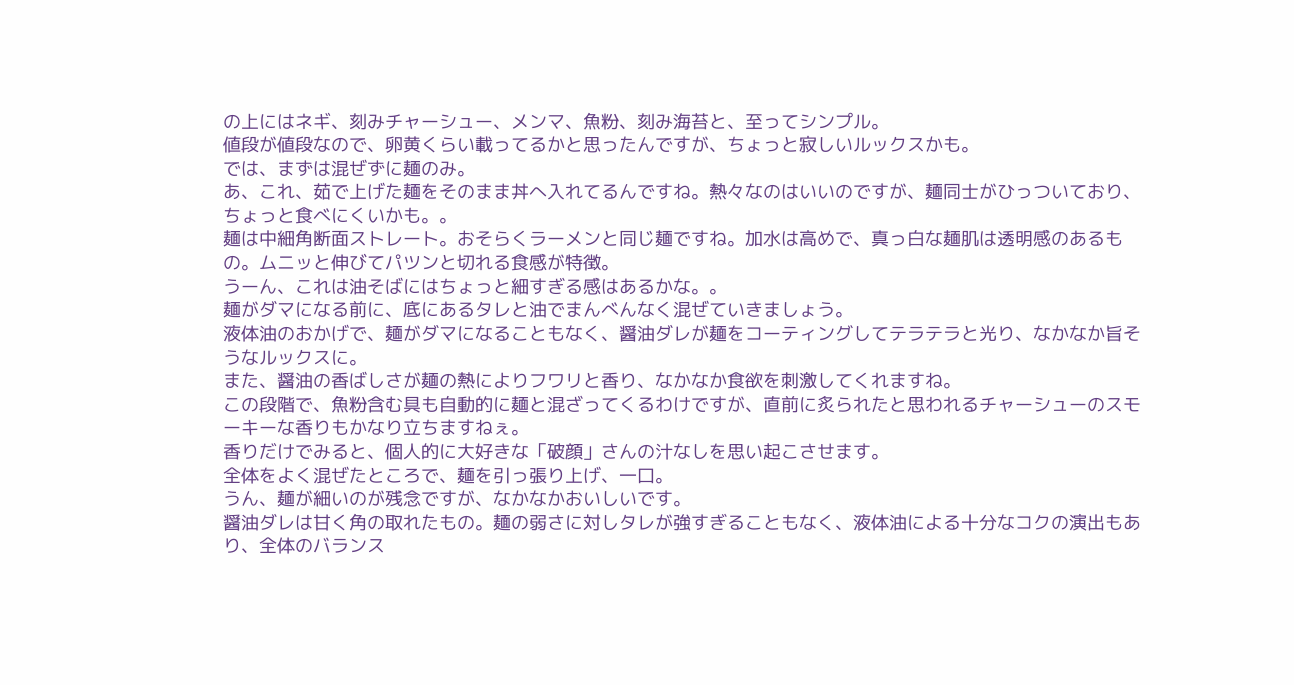の上にはネギ、刻みチャーシュー、メンマ、魚粉、刻み海苔と、至ってシンプル。
値段が値段なので、卵黄くらい載ってるかと思ったんですが、ちょっと寂しいルックスかも。
では、まずは混ぜずに麺のみ。
あ、これ、茹で上げた麺をそのまま丼へ入れてるんですね。熱々なのはいいのですが、麺同士がひっついており、ちょっと食べにくいかも。。
麺は中細角断面ストレート。おそらくラーメンと同じ麺ですね。加水は高めで、真っ白な麺肌は透明感のあるもの。ムニッと伸びてパツンと切れる食感が特徴。
うーん、これは油そばにはちょっと細すぎる感はあるかな。。
麺がダマになる前に、底にあるタレと油でまんべんなく混ぜていきましょう。
液体油のおかげで、麺がダマになることもなく、醤油ダレが麺をコーティングしてテラテラと光り、なかなか旨そうなルックスに。
また、醤油の香ばしさが麺の熱によりフワリと香り、なかなか食欲を刺激してくれますね。
この段階で、魚粉含む具も自動的に麺と混ざってくるわけですが、直前に炙られたと思われるチャーシューのスモーキーな香りもかなり立ちますねぇ。
香りだけでみると、個人的に大好きな「破顔」さんの汁なしを思い起こさせます。
全体をよく混ぜたところで、麺を引っ張り上げ、一口。
うん、麺が細いのが残念ですが、なかなかおいしいです。
醤油ダレは甘く角の取れたもの。麺の弱さに対しタレが強すぎることもなく、液体油による十分なコクの演出もあり、全体のバランス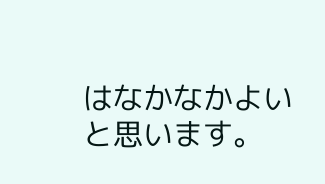はなかなかよいと思います。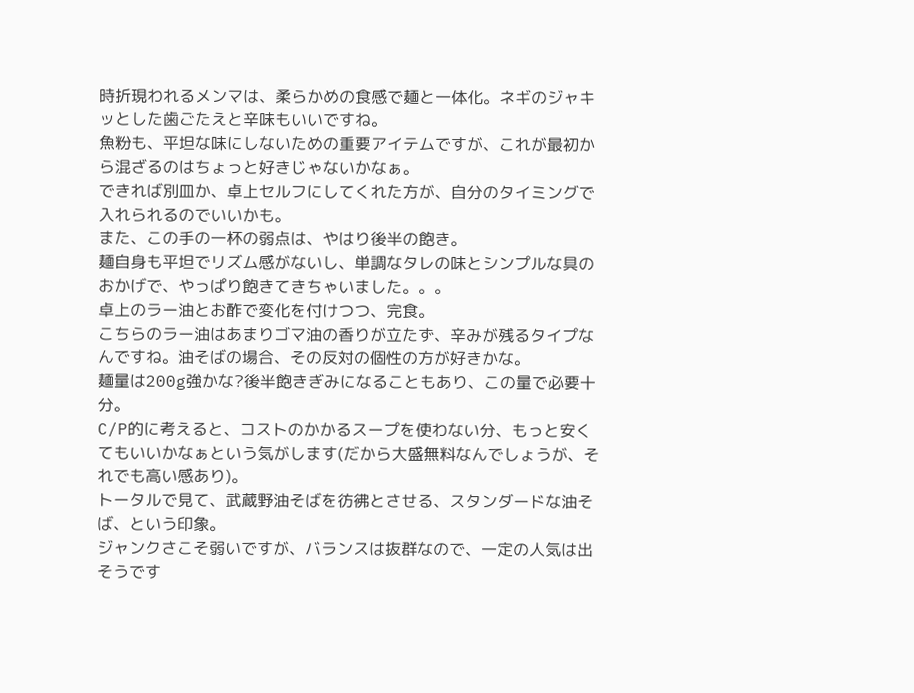時折現われるメンマは、柔らかめの食感で麺と一体化。ネギのジャキッとした歯ごたえと辛味もいいですね。
魚粉も、平坦な味にしないための重要アイテムですが、これが最初から混ざるのはちょっと好きじゃないかなぁ。
できれば別皿か、卓上セルフにしてくれた方が、自分のタイミングで入れられるのでいいかも。
また、この手の一杯の弱点は、やはり後半の飽き。
麺自身も平坦でリズム感がないし、単調なタレの味とシンプルな具のおかげで、やっぱり飽きてきちゃいました。。。
卓上のラー油とお酢で変化を付けつつ、完食。
こちらのラー油はあまりゴマ油の香りが立たず、辛みが残るタイプなんですね。油そばの場合、その反対の個性の方が好きかな。
麺量は200g強かな?後半飽きぎみになることもあり、この量で必要十分。
C/P的に考えると、コストのかかるスープを使わない分、もっと安くてもいいかなぁという気がします(だから大盛無料なんでしょうが、それでも高い感あり)。
トータルで見て、武蔵野油そばを彷彿とさせる、スタンダードな油そば、という印象。
ジャンクさこそ弱いですが、バランスは抜群なので、一定の人気は出そうです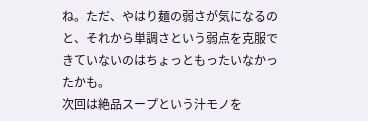ね。ただ、やはり麺の弱さが気になるのと、それから単調さという弱点を克服できていないのはちょっともったいなかったかも。
次回は絶品スープという汁モノを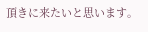頂きに来たいと思います。